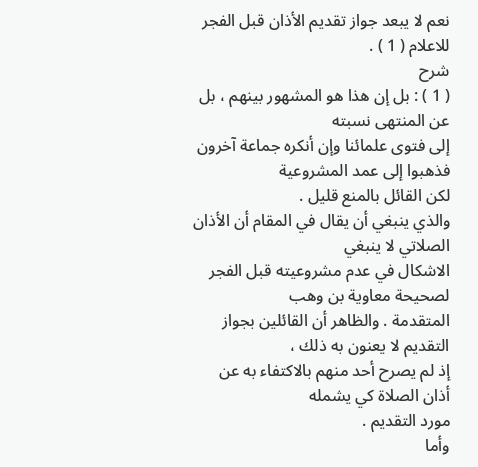نعم لا يبعد جواز تقديم الأذان قبل الفجر للاعلام ( 1 ) .
شرح
( 1 ) : بل إن هذا هو المشهور بينهم ، بل عن المنتهى نسبته
إلى فتوى علمائنا وإن أنكره جماعة آخرون فذهبوا إلى عمد المشروعية
لكن القائل بالمنع قليل .
والذي ينبغي أن يقال في المقام أن الأذان الصلاتي لا ينبغي
الاشكال في عدم مشروعيته قبل الفجر لصحيحة معاوية بن وهب
المتقدمة . والظاهر أن القائلين بجواز التقديم لا يعنون به ذلك ،
إذ لم يصرح أحد منهم بالاكتفاء به عن أذان الصلاة كي يشمله
مورد التقديم .
وأما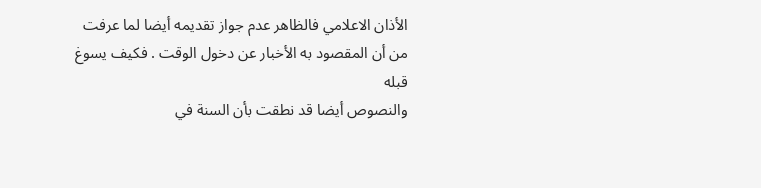الأذان الاعلامي فالظاهر عدم جواز تقديمه أيضا لما عرفت
من أن المقصود به الأخبار عن دخول الوقت . فكيف يسوغ قبله
والنصوص أيضا قد نطقت بأن السنة في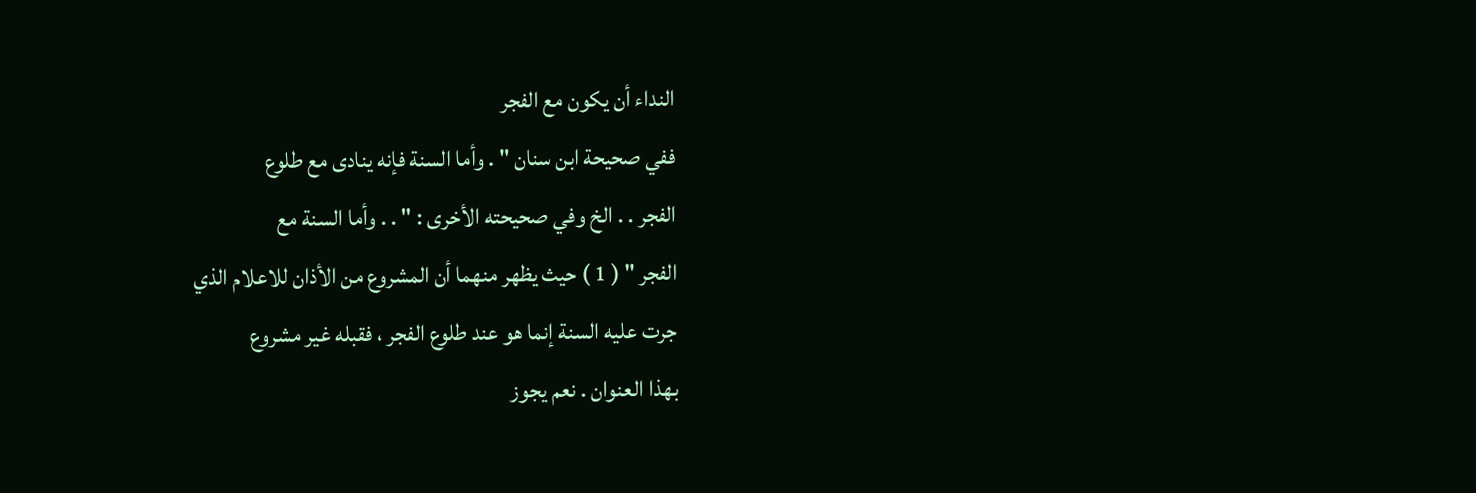النداء أن يكون مع الفجر
ففي صحيحة ابن سنان " . وأما السنة فإنه ينادى مع طلوع
الفجر . . الخ وفي صحيحته الأخرى : " . . وأما السنة مع
الفجر " ( 1 ) حيث يظهر منهما أن المشروع من الأذان للاعلام الذي
جرت عليه السنة إنما هو عند طلوع الفجر ، فقبله غير مشروع
بهذا العنوان . نعم يجوز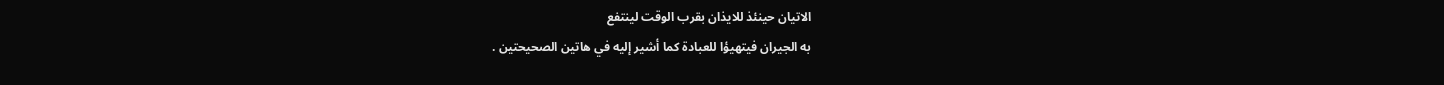الاتيان حينئذ للايذان بقرب الوقت لينتفع
به الجيران فيتهيؤا للعبادة كما أشير إليه في هاتين الصحيحتين .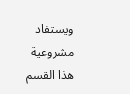ويستفاد مشروعية هذا القسم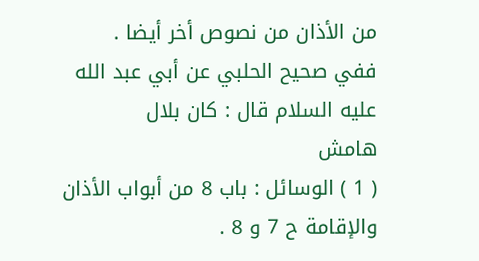من الأذان من نصوص أخر أيضا .
ففي صحيح الحلبي عن أبي عبد الله عليه السلام قال : كان بلال
هامش
( 1 ) الوسائل : باب 8 من أبواب الأذان والإقامة ح 7 و 8 .